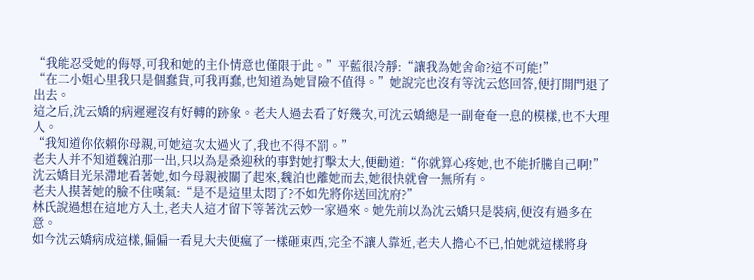“我能忍受她的侮辱,可我和她的主仆情意也僅限于此。”平藍很冷靜:“讓我為她舍命?這不可能!”
“在二小姐心里我只是個蠢貨,可我再蠢,也知道為她冒險不值得。”她說完也沒有等沈云悠回答,便打開門退了出去。
這之后,沈云嬌的病遲遲沒有好轉的跡象。老夫人過去看了好幾次,可沈云嬌總是一副奄奄一息的模樣,也不大理人。
“我知道你依賴你母親,可她這次太過火了,我也不得不罰。”
老夫人并不知道魏泊那一出,只以為是桑迎秋的事對她打擊太大,便勸道:“你就算心疼她,也不能折騰自己啊!”
沈云嬌目光呆滯地看著她,如今母親被關了起來,魏泊也離她而去,她很快就會一無所有。
老夫人摸著她的臉不住嘆氣:“是不是這里太悶了?不如先將你送回沈府?”
林氏說過想在這地方入土,老夫人這才留下等著沈云妙一家過來。她先前以為沈云嬌只是裝病,便沒有過多在意。
如今沈云嬌病成這樣,偏偏一看見大夫便瘋了一樣砸東西,完全不讓人靠近,老夫人擔心不已,怕她就這樣將身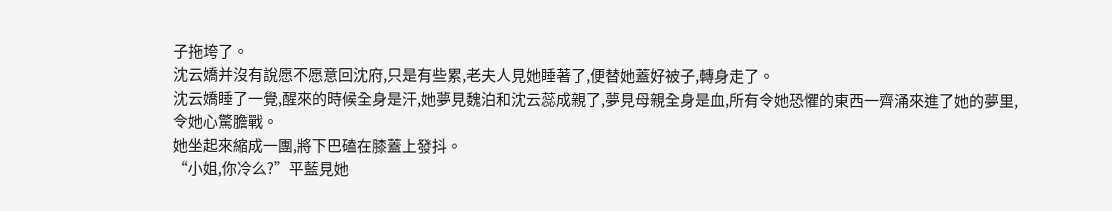子拖垮了。
沈云嬌并沒有說愿不愿意回沈府,只是有些累,老夫人見她睡著了,便替她蓋好被子,轉身走了。
沈云嬌睡了一覺,醒來的時候全身是汗,她夢見魏泊和沈云蕊成親了,夢見母親全身是血,所有令她恐懼的東西一齊涌來進了她的夢里,令她心驚膽戰。
她坐起來縮成一團,將下巴磕在膝蓋上發抖。
“小姐,你冷么?”平藍見她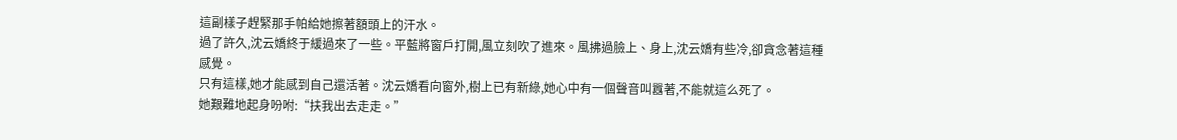這副樣子趕緊那手帕給她擦著額頭上的汗水。
過了許久,沈云嬌終于緩過來了一些。平藍將窗戶打開,風立刻吹了進來。風拂過臉上、身上,沈云嬌有些冷,卻貪念著這種感覺。
只有這樣,她才能感到自己還活著。沈云嬌看向窗外,樹上已有新綠,她心中有一個聲音叫囂著,不能就這么死了。
她艱難地起身吩咐:“扶我出去走走。”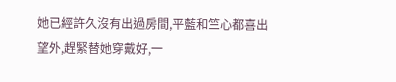她已經許久沒有出過房間,平藍和竺心都喜出望外,趕緊替她穿戴好,一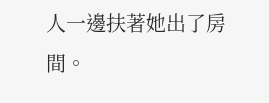人一邊扶著她出了房間。